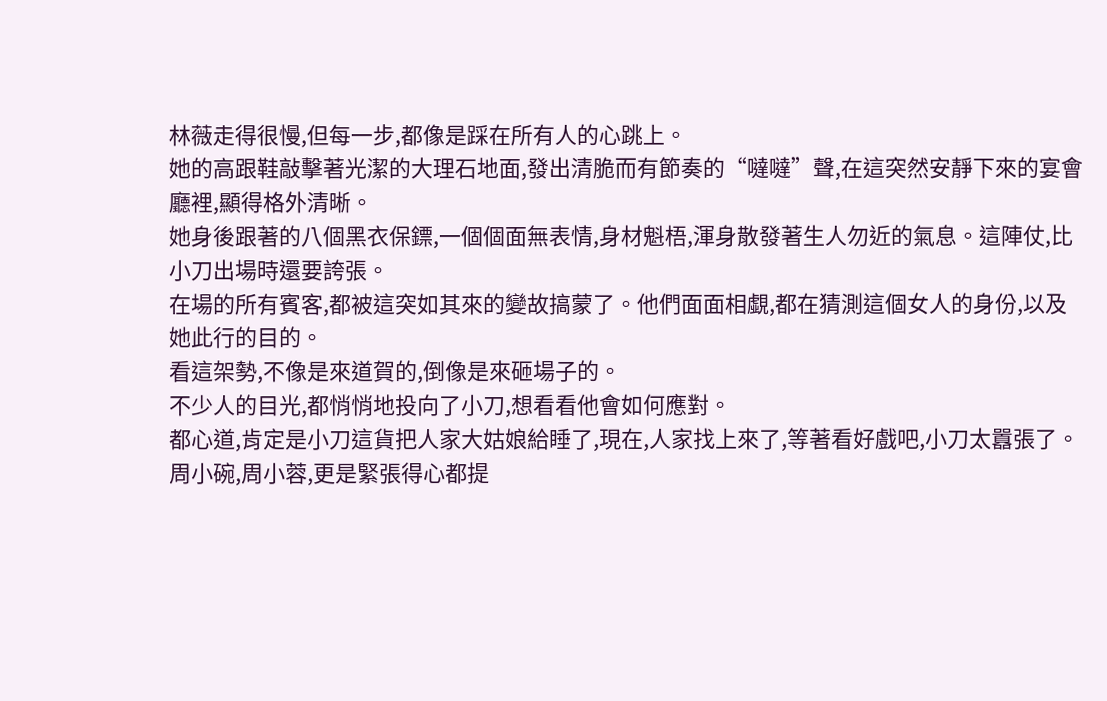林薇走得很慢,但每一步,都像是踩在所有人的心跳上。
她的高跟鞋敲擊著光潔的大理石地面,發出清脆而有節奏的“噠噠”聲,在這突然安靜下來的宴會廳裡,顯得格外清晰。
她身後跟著的八個黑衣保鏢,一個個面無表情,身材魁梧,渾身散發著生人勿近的氣息。這陣仗,比小刀出場時還要誇張。
在場的所有賓客,都被這突如其來的變故搞蒙了。他們面面相覷,都在猜測這個女人的身份,以及她此行的目的。
看這架勢,不像是來道賀的,倒像是來砸場子的。
不少人的目光,都悄悄地投向了小刀,想看看他會如何應對。
都心道,肯定是小刀這貨把人家大姑娘給睡了,現在,人家找上來了,等著看好戲吧,小刀太囂張了。
周小碗,周小蓉,更是緊張得心都提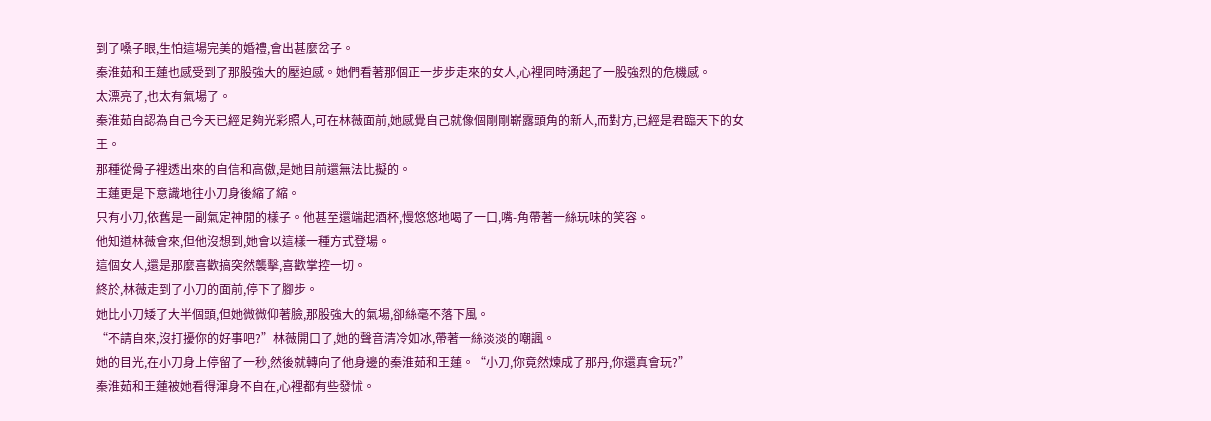到了嗓子眼,生怕這場完美的婚禮,會出甚麼岔子。
秦淮茹和王蓮也感受到了那股強大的壓迫感。她們看著那個正一步步走來的女人,心裡同時湧起了一股強烈的危機感。
太漂亮了,也太有氣場了。
秦淮茹自認為自己今天已經足夠光彩照人,可在林薇面前,她感覺自己就像個剛剛嶄露頭角的新人,而對方,已經是君臨天下的女王。
那種從骨子裡透出來的自信和高傲,是她目前還無法比擬的。
王蓮更是下意識地往小刀身後縮了縮。
只有小刀,依舊是一副氣定神閒的樣子。他甚至還端起酒杯,慢悠悠地喝了一口,嘴-角帶著一絲玩味的笑容。
他知道林薇會來,但他沒想到,她會以這樣一種方式登場。
這個女人,還是那麼喜歡搞突然襲擊,喜歡掌控一切。
終於,林薇走到了小刀的面前,停下了腳步。
她比小刀矮了大半個頭,但她微微仰著臉,那股強大的氣場,卻絲毫不落下風。
“不請自來,沒打擾你的好事吧?”林薇開口了,她的聲音清冷如冰,帶著一絲淡淡的嘲諷。
她的目光,在小刀身上停留了一秒,然後就轉向了他身邊的秦淮茹和王蓮。“小刀,你竟然煉成了那丹,你還真會玩?”
秦淮茹和王蓮被她看得渾身不自在,心裡都有些發怵。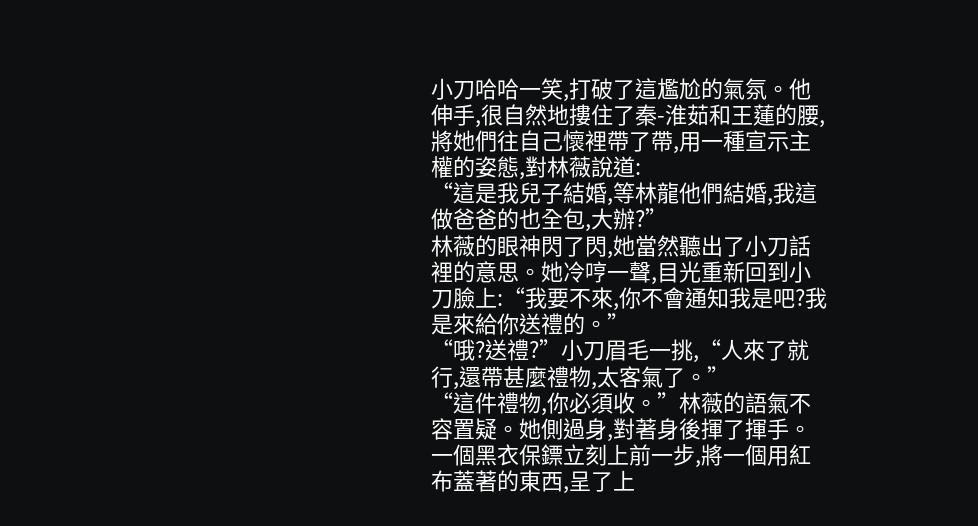小刀哈哈一笑,打破了這尷尬的氣氛。他伸手,很自然地摟住了秦-淮茹和王蓮的腰,將她們往自己懷裡帶了帶,用一種宣示主權的姿態,對林薇說道:
“這是我兒子結婚,等林龍他們結婚,我這做爸爸的也全包,大辦?”
林薇的眼神閃了閃,她當然聽出了小刀話裡的意思。她冷哼一聲,目光重新回到小刀臉上:“我要不來,你不會通知我是吧?我是來給你送禮的。”
“哦?送禮?”小刀眉毛一挑,“人來了就行,還帶甚麼禮物,太客氣了。”
“這件禮物,你必須收。”林薇的語氣不容置疑。她側過身,對著身後揮了揮手。
一個黑衣保鏢立刻上前一步,將一個用紅布蓋著的東西,呈了上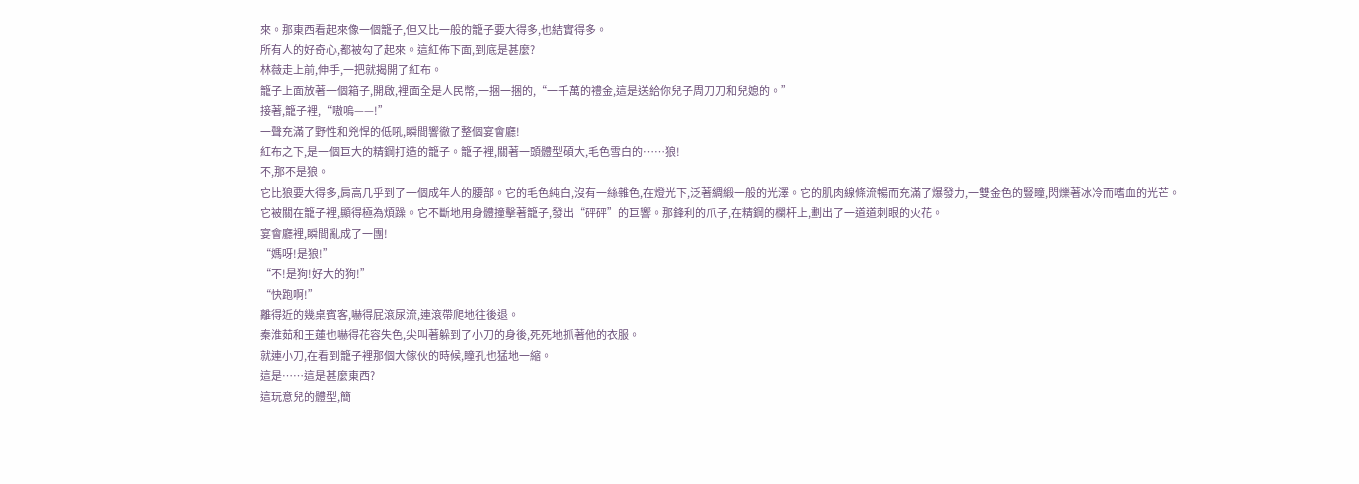來。那東西看起來像一個籠子,但又比一般的籠子要大得多,也結實得多。
所有人的好奇心,都被勾了起來。這紅佈下面,到底是甚麼?
林薇走上前,伸手,一把就揭開了紅布。
籠子上面放著一個箱子,開啟,裡面全是人民幣,一捆一捆的,“一千萬的禮金,這是送給你兒子周刀刀和兒媳的。”
接著,籠子裡,“嗷嗚——!”
一聲充滿了野性和兇悍的低吼,瞬間響徹了整個宴會廳!
紅布之下,是一個巨大的精鋼打造的籠子。籠子裡,關著一頭體型碩大,毛色雪白的……狼!
不,那不是狼。
它比狼要大得多,肩高几乎到了一個成年人的腰部。它的毛色純白,沒有一絲雜色,在燈光下,泛著綢緞一般的光澤。它的肌肉線條流暢而充滿了爆發力,一雙金色的豎瞳,閃爍著冰冷而嗜血的光芒。
它被關在籠子裡,顯得極為煩躁。它不斷地用身體撞擊著籠子,發出“砰砰”的巨響。那鋒利的爪子,在精鋼的欄杆上,劃出了一道道刺眼的火花。
宴會廳裡,瞬間亂成了一團!
“媽呀!是狼!”
“不!是狗!好大的狗!”
“快跑啊!”
離得近的幾桌賓客,嚇得屁滾尿流,連滾帶爬地往後退。
秦淮茹和王蓮也嚇得花容失色,尖叫著躲到了小刀的身後,死死地抓著他的衣服。
就連小刀,在看到籠子裡那個大傢伙的時候,瞳孔也猛地一縮。
這是……這是甚麼東西?
這玩意兒的體型,簡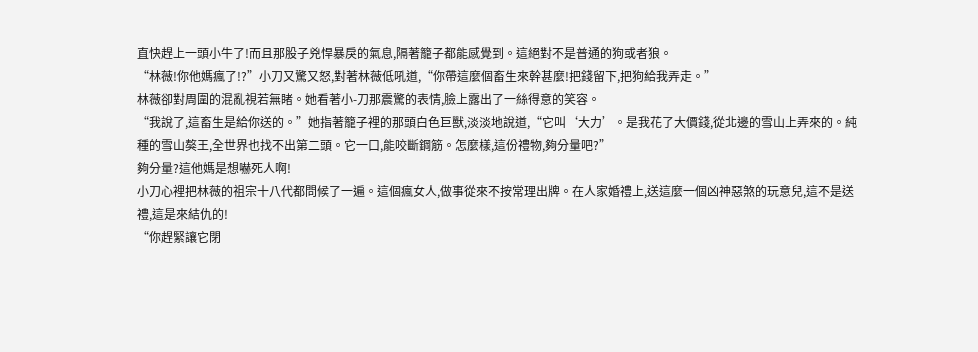直快趕上一頭小牛了!而且那股子兇悍暴戾的氣息,隔著籠子都能感覺到。這絕對不是普通的狗或者狼。
“林薇!你他媽瘋了!?”小刀又驚又怒,對著林薇低吼道,“你帶這麼個畜生來幹甚麼!把錢留下,把狗給我弄走。”
林薇卻對周圍的混亂視若無睹。她看著小-刀那震驚的表情,臉上露出了一絲得意的笑容。
“我說了,這畜生是給你送的。”她指著籠子裡的那頭白色巨獸,淡淡地說道,“它叫‘大力’。是我花了大價錢,從北邊的雪山上弄來的。純種的雪山獒王,全世界也找不出第二頭。它一口,能咬斷鋼筋。怎麼樣,這份禮物,夠分量吧?”
夠分量?這他媽是想嚇死人啊!
小刀心裡把林薇的祖宗十八代都問候了一遍。這個瘋女人,做事從來不按常理出牌。在人家婚禮上,送這麼一個凶神惡煞的玩意兒,這不是送禮,這是來結仇的!
“你趕緊讓它閉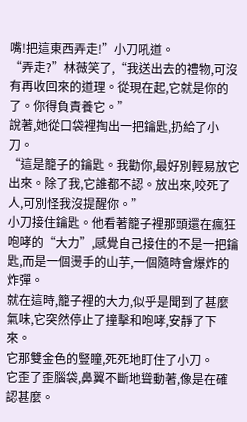嘴!把這東西弄走!”小刀吼道。
“弄走?”林薇笑了,“我送出去的禮物,可沒有再收回來的道理。從現在起,它就是你的了。你得負責養它。”
說著,她從口袋裡掏出一把鑰匙,扔給了小刀。
“這是籠子的鑰匙。我勸你,最好別輕易放它出來。除了我,它誰都不認。放出來,咬死了人,可別怪我沒提醒你。”
小刀接住鑰匙。他看著籠子裡那頭還在瘋狂咆哮的“大力”,感覺自己接住的不是一把鑰匙,而是一個燙手的山芋,一個隨時會爆炸的炸彈。
就在這時,籠子裡的大力,似乎是聞到了甚麼氣味,它突然停止了撞擊和咆哮,安靜了下來。
它那雙金色的豎瞳,死死地盯住了小刀。
它歪了歪腦袋,鼻翼不斷地聳動著,像是在確認甚麼。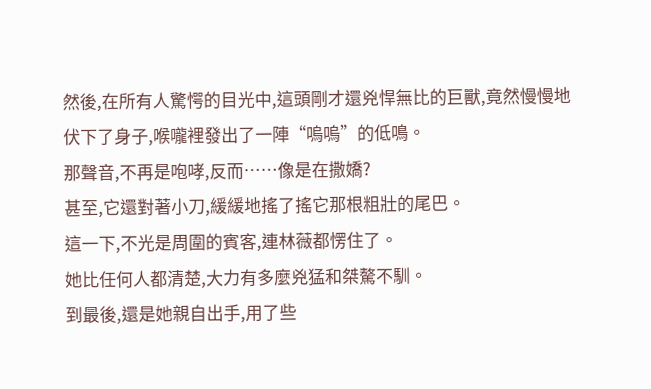然後,在所有人驚愕的目光中,這頭剛才還兇悍無比的巨獸,竟然慢慢地伏下了身子,喉嚨裡發出了一陣“嗚嗚”的低鳴。
那聲音,不再是咆哮,反而……像是在撒嬌?
甚至,它還對著小刀,緩緩地搖了搖它那根粗壯的尾巴。
這一下,不光是周圍的賓客,連林薇都愣住了。
她比任何人都清楚,大力有多麼兇猛和桀驁不馴。
到最後,還是她親自出手,用了些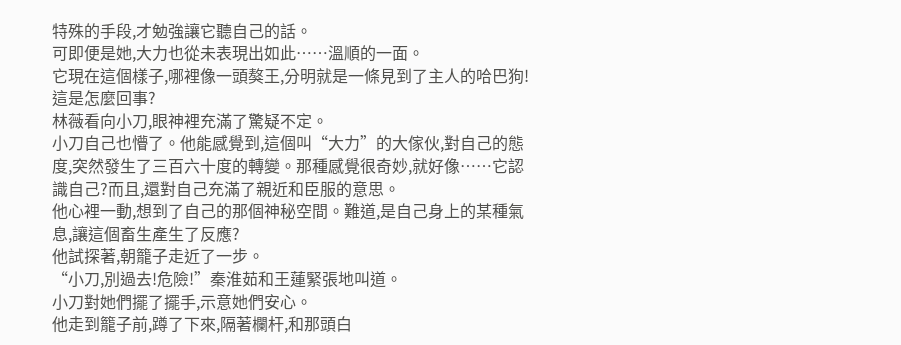特殊的手段,才勉強讓它聽自己的話。
可即便是她,大力也從未表現出如此……溫順的一面。
它現在這個樣子,哪裡像一頭獒王,分明就是一條見到了主人的哈巴狗!
這是怎麼回事?
林薇看向小刀,眼神裡充滿了驚疑不定。
小刀自己也懵了。他能感覺到,這個叫“大力”的大傢伙,對自己的態度,突然發生了三百六十度的轉變。那種感覺很奇妙,就好像……它認識自己?而且,還對自己充滿了親近和臣服的意思。
他心裡一動,想到了自己的那個神秘空間。難道,是自己身上的某種氣息,讓這個畜生產生了反應?
他試探著,朝籠子走近了一步。
“小刀,別過去!危險!”秦淮茹和王蓮緊張地叫道。
小刀對她們擺了擺手,示意她們安心。
他走到籠子前,蹲了下來,隔著欄杆,和那頭白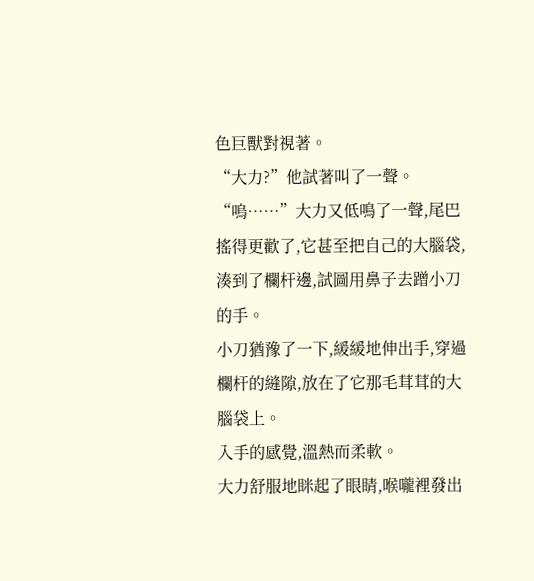色巨獸對視著。
“大力?”他試著叫了一聲。
“嗚……”大力又低鳴了一聲,尾巴搖得更歡了,它甚至把自己的大腦袋,湊到了欄杆邊,試圖用鼻子去蹭小刀的手。
小刀猶豫了一下,緩緩地伸出手,穿過欄杆的縫隙,放在了它那毛茸茸的大腦袋上。
入手的感覺,溫熱而柔軟。
大力舒服地眯起了眼睛,喉嚨裡發出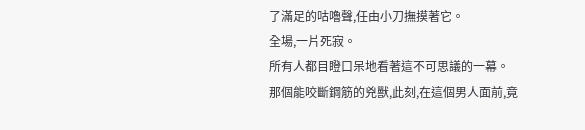了滿足的咕嚕聲,任由小刀撫摸著它。
全場,一片死寂。
所有人都目瞪口呆地看著這不可思議的一幕。
那個能咬斷鋼筋的兇獸,此刻,在這個男人面前,竟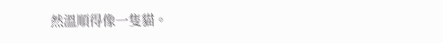然溫順得像一隻貓。